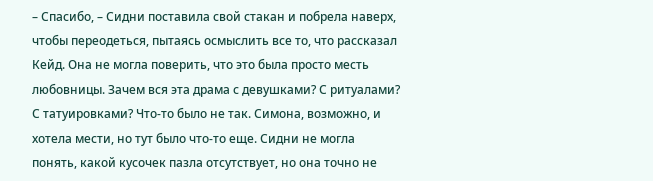– Спасибо, – Сидни поставила свой стакан и побрела наверх, чтобы переодеться, пытаясь осмыслить все то, что рассказал Кейд. Она не могла поверить, что это была просто месть любовницы. Зачем вся эта драма с девушками? С ритуалами? С татуировками? Что-то было не так. Симона, возможно, и хотела мести, но тут было что-то еще. Сидни не могла понять, какой кусочек пазла отсутствует, но она точно не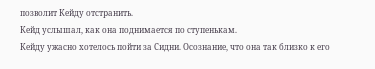позволит Кейду отстранить.
Кейд услышал, как она поднимается по ступенькам.
Кейду ужасно хотелось пойти за Сидни. Осознание, что она так близко к его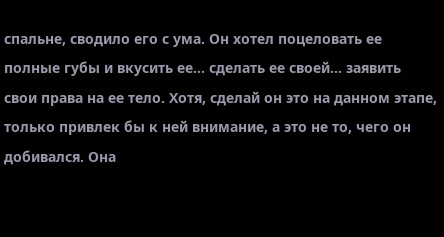спальне, сводило его с ума. Он хотел поцеловать ее полные губы и вкусить ее... сделать ее своей... заявить свои права на ее тело. Хотя, сделай он это на данном этапе, только привлек бы к ней внимание, а это не то, чего он добивался. Она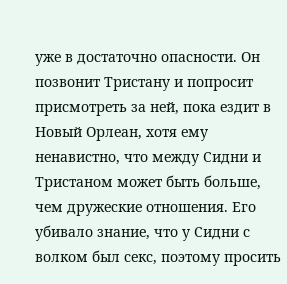уже в достаточно опасности. Он позвонит Тристану и попросит присмотреть за ней, пока ездит в Новый Орлеан, хотя ему ненавистно, что между Сидни и Тристаном может быть больше, чем дружеские отношения. Его убивало знание, что у Сидни с волком был секс, поэтому просить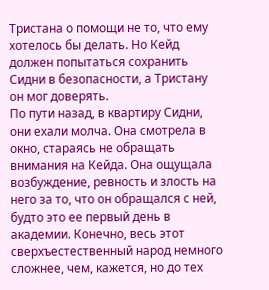Тристана о помощи не то, что ему хотелось бы делать. Но Кейд должен попытаться сохранить Сидни в безопасности, а Тристану он мог доверять.
По пути назад, в квартиру Сидни, они ехали молча. Она смотрела в окно, стараясь не обращать внимания на Кейда. Она ощущала возбуждение, ревность и злость на него за то, что он обращался с ней, будто это ее первый день в академии. Конечно, весь этот сверхъестественный народ немного сложнее, чем, кажется, но до тех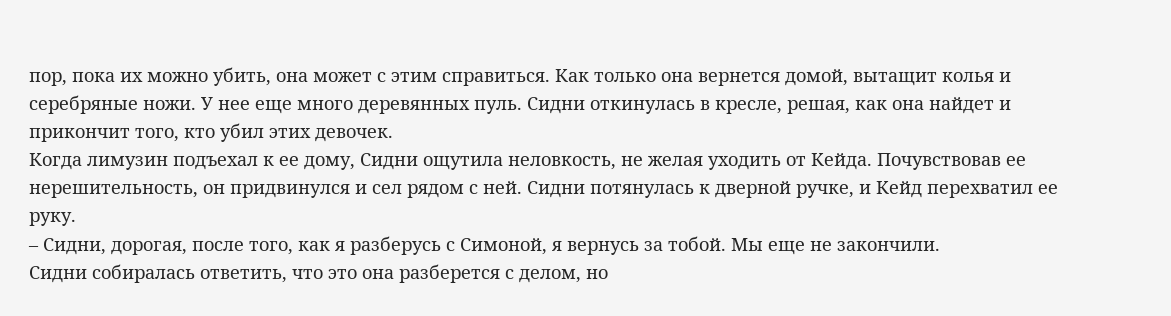пор, пока их можно убить, она может с этим справиться. Как только она вернется домой, вытащит колья и серебряные ножи. У нее еще много деревянных пуль. Сидни откинулась в кресле, решая, как она найдет и прикончит того, кто убил этих девочек.
Когда лимузин подъехал к ее дому, Сидни ощутила неловкость, не желая уходить от Кейда. Почувствовав ее нерешительность, он придвинулся и сел рядом с ней. Сидни потянулась к дверной ручке, и Кейд перехватил ее руку.
– Сидни, дорогая, после того, как я разберусь с Симоной, я вернусь за тобой. Мы еще не закончили.
Сидни собиралась ответить, что это она разберется с делом, но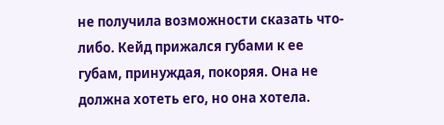не получила возможности сказать что-либо. Кейд прижался губами к ее губам, принуждая, покоряя. Она не должна хотеть его, но она хотела.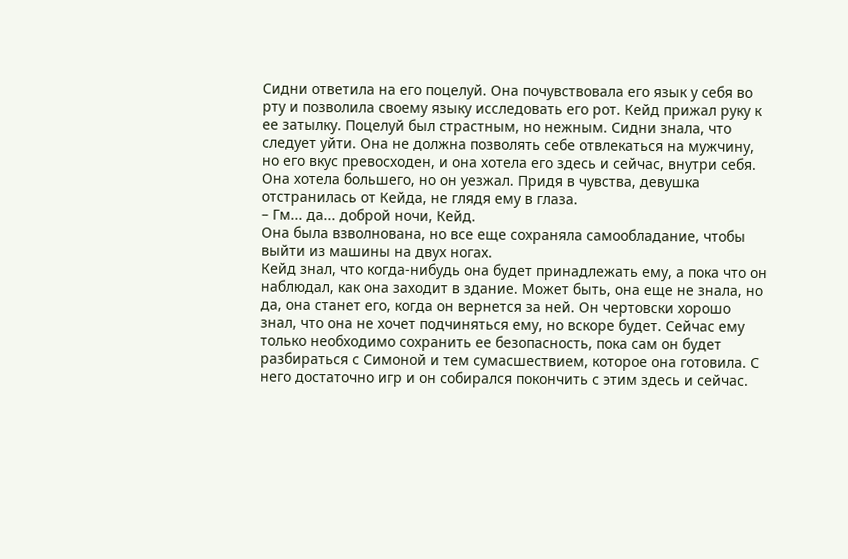Сидни ответила на его поцелуй. Она почувствовала его язык у себя во рту и позволила своему языку исследовать его рот. Кейд прижал руку к ее затылку. Поцелуй был страстным, но нежным. Сидни знала, что следует уйти. Она не должна позволять себе отвлекаться на мужчину, но его вкус превосходен, и она хотела его здесь и сейчас, внутри себя. Она хотела большего, но он уезжал. Придя в чувства, девушка отстранилась от Кейда, не глядя ему в глаза.
– Гм... да... доброй ночи, Кейд.
Она была взволнована, но все еще сохраняла самообладание, чтобы выйти из машины на двух ногах.
Кейд знал, что когда-нибудь она будет принадлежать ему, а пока что он наблюдал, как она заходит в здание. Может быть, она еще не знала, но да, она станет его, когда он вернется за ней. Он чертовски хорошо знал, что она не хочет подчиняться ему, но вскоре будет. Сейчас ему только необходимо сохранить ее безопасность, пока сам он будет разбираться с Симоной и тем сумасшествием, которое она готовила. С него достаточно игр и он собирался покончить с этим здесь и сейчас.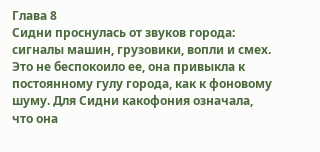Глава 8
Сидни проснулась от звуков города: сигналы машин, грузовики, вопли и смех. Это не беспокоило ее, она привыкла к постоянному гулу города, как к фоновому шуму. Для Сидни какофония означала, что она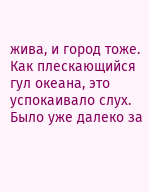жива, и город тоже. Как плескающийся гул океана, это успокаивало слух.
Было уже далеко за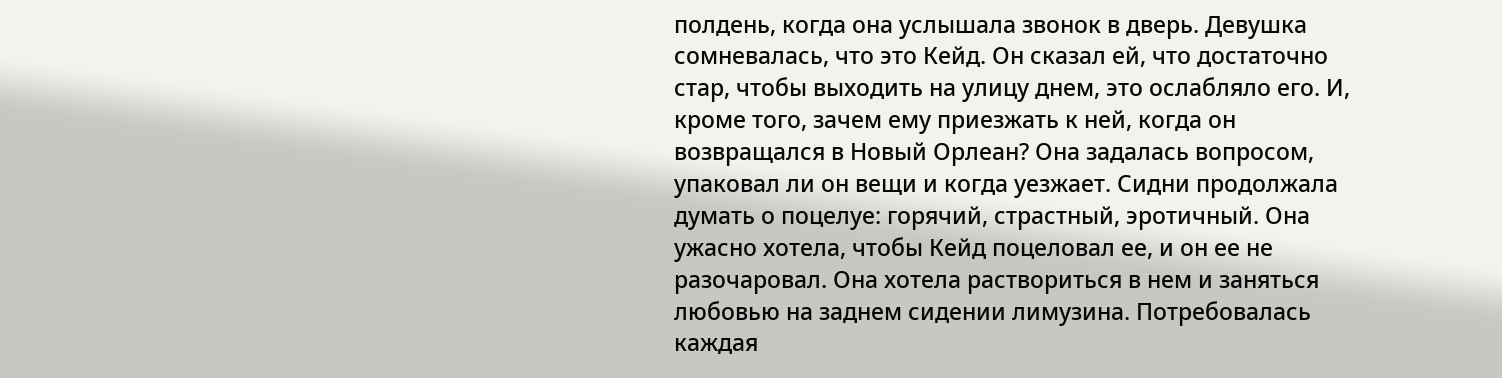полдень, когда она услышала звонок в дверь. Девушка сомневалась, что это Кейд. Он сказал ей, что достаточно стар, чтобы выходить на улицу днем, это ослабляло его. И, кроме того, зачем ему приезжать к ней, когда он возвращался в Новый Орлеан? Она задалась вопросом, упаковал ли он вещи и когда уезжает. Сидни продолжала думать о поцелуе: горячий, страстный, эротичный. Она ужасно хотела, чтобы Кейд поцеловал ее, и он ее не разочаровал. Она хотела раствориться в нем и заняться любовью на заднем сидении лимузина. Потребовалась каждая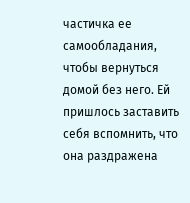частичка ее самообладания, чтобы вернуться домой без него. Ей пришлось заставить себя вспомнить, что она раздражена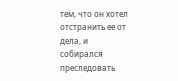тем, что он хотел отстранить ее от дела, и собирался преследовать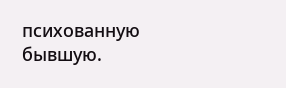психованную бывшую.